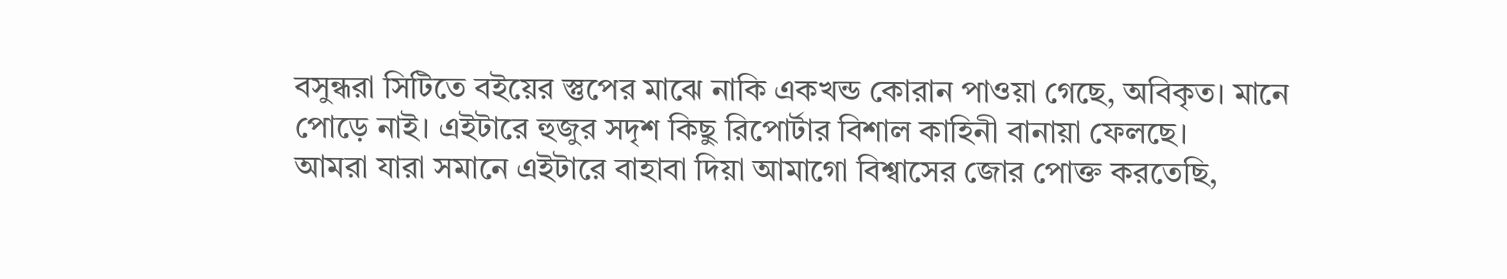বসুন্ধরা সিটিতে বইয়ের স্তুপের মাঝে নাকি একখন্ড কোরান পাওয়া গেছে, অবিকৃত। মানে পোড়ে নাই। এইটারে হুজুর সদৃশ কিছু রিপোর্টার বিশাল কাহিনী বানায়া ফেলছে।
আমরা যারা সমানে এইটারে বাহাবা দিয়া আমাগো বিশ্বাসের জোর পোক্ত করতেছি,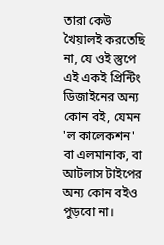তারা কেউ খৈয়ালই করতেছি না, যে ওই স্তুপে এই একই প্রিন্টিং ডিজাইনের অন্য কোন বই, যেমন 'ল কালেকশন' বা এলমানাক, বা আটলাস টাইপের অন্য কোন বইও পুড়বো না।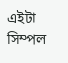এইটা সিম্পল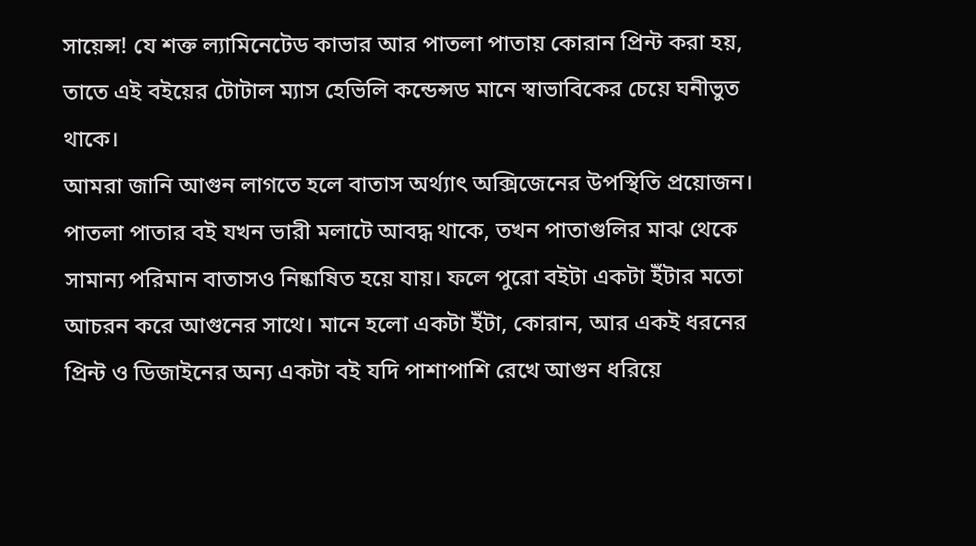সায়েন্স! যে শক্ত ল্যামিনেটেড কাভার আর পাতলা পাতায় কোরান প্রিন্ট করা হয়, তাতে এই বইয়ের টোটাল ম্যাস হেভিলি কন্ডেন্সড মানে স্বাভাবিকের চেয়ে ঘনীভুত থাকে।
আমরা জানি আগুন লাগতে হলে বাতাস অর্থ্যাৎ অক্সিজেনের উপস্থিতি প্রয়োজন।
পাতলা পাতার বই যখন ভারী মলাটে আবদ্ধ থাকে, তখন পাতাগুলির মাঝ থেকে সামান্য পরিমান বাতাসও নিষ্কাষিত হয়ে যায়। ফলে পুরো বইটা একটা ইঁটার মতো আচরন করে আগুনের সাথে। মানে হলো একটা ইঁটা, কোরান, আর একই ধরনের প্রিন্ট ও ডিজাইনের অন্য একটা বই যদি পাশাপাশি রেখে আগুন ধরিয়ে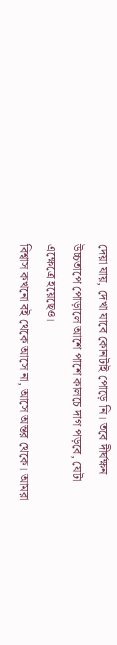দেয়া যায়, দেখা যাবে কোনটাই পোড়ে নি। তবে দীর্ঘক্ষন উচ্চতাপে পোড়ালে আশে পাশে কালচে দাগ পড়বে, যেটা এক্ষেত্রে হয়েছেও।
বিশ্বাস কখনো বই থেকে আসে না, আসে অন্তর থেকে। আমরা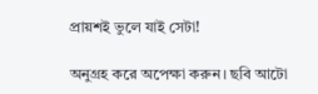প্রায়শই ভুলে যাই সেটা!

অনুগ্রহ করে অপেক্ষা করুন। ছবি আটো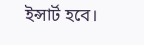ইন্সার্ট হবে।